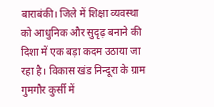बाराबंकी। जिले में शिक्षा व्यवस्था को आधुनिक और सुदृढ़ बनाने की दिशा में एक बड़ा कदम उठाया जा रहा है। विकास खंड निन्दूरा के ग्राम गुमगौर कुर्सी में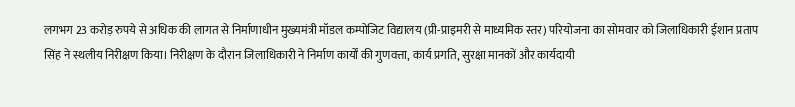लगभग 23 करोड़ रुपये से अधिक की लागत से निर्माणाधीन मुख्यमंत्री मॉडल कम्पोजिट विद्यालय (प्री-प्राइमरी से माध्यमिक स्तर) परियोजना का सोमवार को जिलाधिकारी ईशान प्रताप सिंह ने स्थलीय निरीक्षण किया। निरीक्षण के दौरान जिलाधिकारी ने निर्माण कार्यों की गुणवत्ता, कार्य प्रगति, सुरक्षा मानकों और कार्यदायी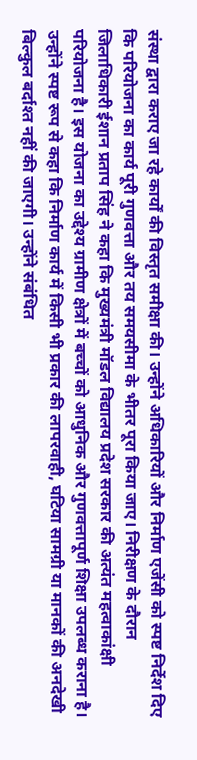संस्था द्वारा कराए जा रहे कार्यों की विस्तृत समीक्षा की। उन्होंने अधिकारियों और निर्माण एजेंसी को स्पष्ट निर्देश दिए कि परियोजना का कार्य पूरी गुणवत्ता और तय समयसीमा के भीतर पूरा किया जाए। निरीक्षण के दौरान जिलाधिकारी ईशान प्रताप सिंह ने कहा कि मुख्यमंत्री मॉडल विद्यालय प्रदेश सरकार की अत्यंत महत्वाकांक्षी परियोजना है। इस योजना का उद्देश्य ग्रामीण क्षेत्रों में बच्चों को आधुनिक और गुणवत्तापूर्ण शिक्षा उपलब्ध कराना है। उन्होंने स्पष्ट रूप से कहा कि निर्माण कार्य में किसी भी प्रकार की लापरवाही, घटिया सामग्री या मानकों की अनदेखी बिल्कुल बर्दाश्त नहीं की जाएगी। उन्होंने संबंधित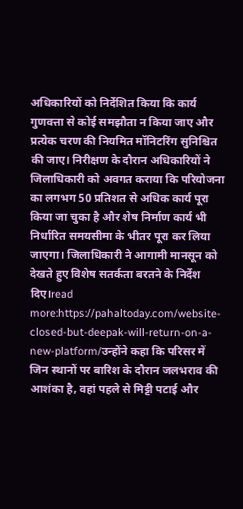अधिकारियों को निर्देशित किया कि कार्य गुणवत्ता से कोई समझौता न किया जाए और प्रत्येक चरण की नियमित मॉनिटरिंग सुनिश्चित की जाए। निरीक्षण के दौरान अधिकारियों ने जिलाधिकारी को अवगत कराया कि परियोजना का लगभग 50 प्रतिशत से अधिक कार्य पूरा किया जा चुका है और शेष निर्माण कार्य भी निर्धारित समयसीमा के भीतर पूरा कर लिया जाएगा। जिलाधिकारी ने आगामी मानसून को देखते हुए विशेष सतर्कता बरतने के निर्देश दिए।read more:https://pahaltoday.com/website-closed-but-deepak-will-return-on-a-new-platform/उन्होंने कहा कि परिसर में जिन स्थानों पर बारिश के दौरान जलभराव की आशंका है, वहां पहले से मिट्टी पटाई और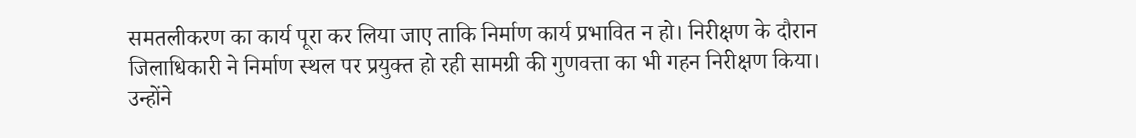समतलीकरण का कार्य पूरा कर लिया जाए ताकि निर्माण कार्य प्रभावित न हो। निरीक्षण के दौरान जिलाधिकारी ने निर्माण स्थल पर प्रयुक्त हो रही सामग्री की गुणवत्ता का भी गहन निरीक्षण किया। उन्होंने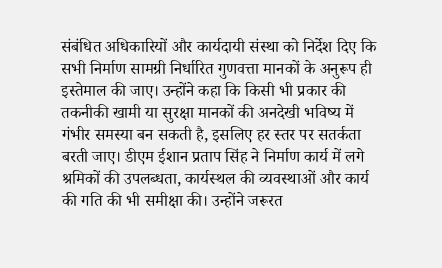संबंधित अधिकारियों और कार्यदायी संस्था को निर्देश दिए कि सभी निर्माण सामग्री निर्धारित गुणवत्ता मानकों के अनुरूप ही इस्तेमाल की जाए। उन्होंने कहा कि किसी भी प्रकार की तकनीकी खामी या सुरक्षा मानकों की अनदेखी भविष्य में गंभीर समस्या बन सकती है, इसलिए हर स्तर पर सतर्कता बरती जाए। डीएम ईशान प्रताप सिंह ने निर्माण कार्य में लगे श्रमिकों की उपलब्धता, कार्यस्थल की व्यवस्थाओं और कार्य की गति की भी समीक्षा की। उन्होंने जरूरत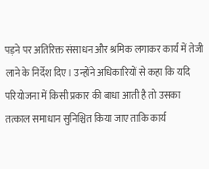पड़ने पर अतिरिक्त संसाधन और श्रमिक लगाकर कार्य में तेजी लाने के निर्देश दिए। उन्होंने अधिकारियों से कहा कि यदि परियोजना में किसी प्रकार की बाधा आती है तो उसका तत्काल समाधान सुनिश्चित किया जाए ताकि कार्य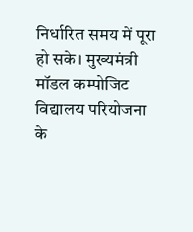निर्धारित समय में पूरा हो सके। मुख्यमंत्री मॉडल कम्पोजिट विद्यालय परियोजना के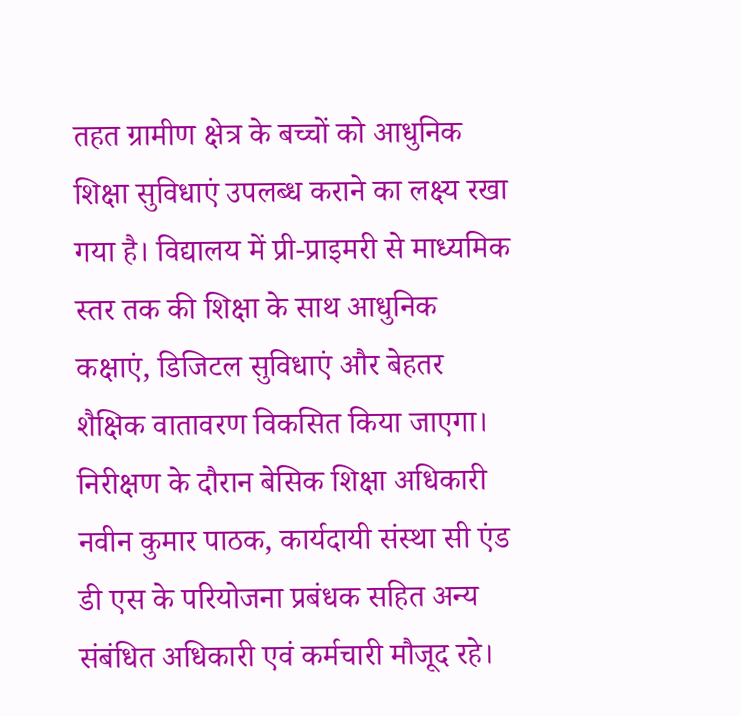तहत ग्रामीण क्षेत्र के बच्चों को आधुनिक शिक्षा सुविधाएं उपलब्ध कराने का लक्ष्य रखा गया है। विद्यालय में प्री-प्राइमरी से माध्यमिक स्तर तक की शिक्षा के साथ आधुनिक कक्षाएं, डिजिटल सुविधाएं और बेहतर शैक्षिक वातावरण विकसित किया जाएगा। निरीक्षण के दौरान बेसिक शिक्षा अधिकारी नवीन कुमार पाठक, कार्यदायी संस्था सी एंड डी एस के परियोजना प्रबंधक सहित अन्य संबंधित अधिकारी एवं कर्मचारी मौजूद रहे।